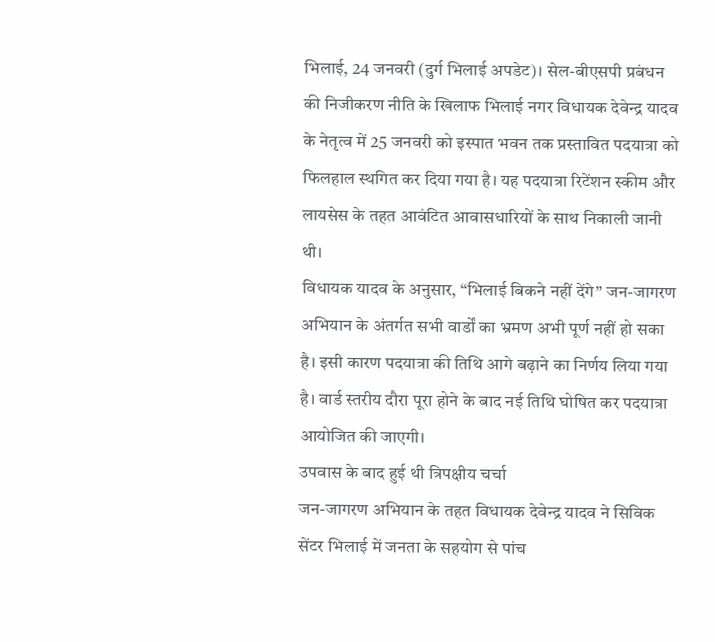भिलाई, 24 जनवरी (दुर्ग भिलाई अपडेट)। सेल-बीएसपी प्रबंधन की निजीकरण नीति के खिलाफ भिलाई नगर विधायक देवेन्द्र यादव के नेतृत्व में 25 जनवरी को इस्पात भवन तक प्रस्तावित पदयात्रा को फिलहाल स्थगित कर दिया गया है। यह पदयात्रा रिटेंशन स्कीम और लायसेस के तहत आवंटित आवासधारियों के साथ निकाली जानी थी।
विधायक यादव के अनुसार, “भिलाई बिकने नहीं देंगे” जन-जागरण अभियान के अंतर्गत सभी वार्डों का भ्रमण अभी पूर्ण नहीं हो सका है। इसी कारण पदयात्रा की तिथि आगे बढ़ाने का निर्णय लिया गया है। वार्ड स्तरीय दौरा पूरा होने के बाद नई तिथि घोषित कर पदयात्रा आयोजित की जाएगी।
उपवास के बाद हुई थी त्रिपक्षीय चर्चा
जन-जागरण अभियान के तहत विधायक देवेन्द्र यादव ने सिविक सेंटर भिलाई में जनता के सहयोग से पांच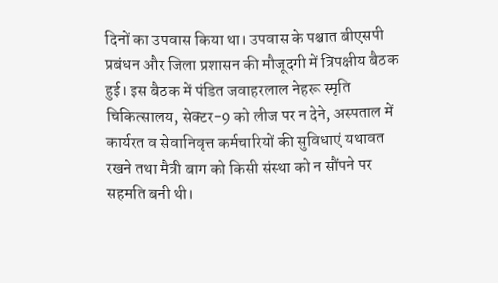दिनों का उपवास किया था। उपवास के पश्चात बीएसपी प्रबंधन और जिला प्रशासन की मौजूदगी में त्रिपक्षीय बैठक हुई। इस बैठक में पंडित जवाहरलाल नेहरू स्मृति चिकित्सालय, सेक्टर-9 को लीज पर न देने, अस्पताल में कार्यरत व सेवानिवृत्त कर्मचारियों की सुविधाएं यथावत रखने तथा मैत्री बाग को किसी संस्था को न सौंपने पर सहमति बनी थी।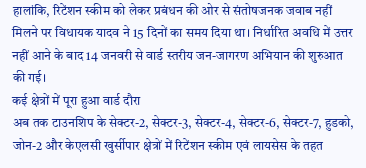हालांकि, रिटेंशन स्कीम को लेकर प्रबंधन की ओर से संतोषजनक जवाब नहीं मिलने पर विधायक यादव ने 15 दिनों का समय दिया था। निर्धारित अवधि में उत्तर नहीं आने के बाद 14 जनवरी से वार्ड स्तरीय जन-जागरण अभियान की शुरुआत की गई।
कई क्षेत्रों में पूरा हुआ वार्ड दौरा
अब तक टाउनशिप के सेक्टर-2, सेक्टर-3, सेक्टर-4, सेक्टर-6, सेक्टर-7, हुडको, जोन-2 और केएलसी खुर्सीपार क्षेत्रों में रिटेंशन स्कीम एवं लायसेस के तहत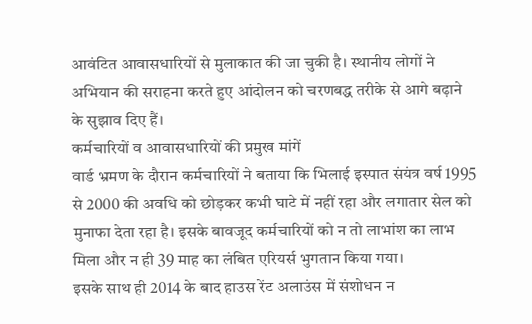आवंटित आवासधारियों से मुलाकात की जा चुकी है। स्थानीय लोगों ने अभियान की सराहना करते हुए आंदोलन को चरणबद्ध तरीके से आगे बढ़ाने के सुझाव दिए हैं।
कर्मचारियों व आवासधारियों की प्रमुख मांगें
वार्ड भ्रमण के दौरान कर्मचारियों ने बताया कि भिलाई इस्पात संयंत्र वर्ष 1995 से 2000 की अवधि को छोड़कर कभी घाटे में नहीं रहा और लगातार सेल को मुनाफा देता रहा है। इसके बावजूद कर्मचारियों को न तो लाभांश का लाभ मिला और न ही 39 माह का लंबित एरियर्स भुगतान किया गया।
इसके साथ ही 2014 के बाद हाउस रेंट अलाउंस में संशोधन न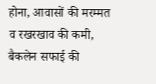होना, आवासों की मरम्मत व रखरखाव की कमी, बैकलेन सफाई की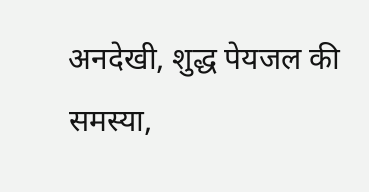अनदेखी, शुद्ध पेयजल की समस्या,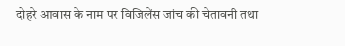दोहरे आवास के नाम पर विजिलेंस जांच की चेतावनी तथा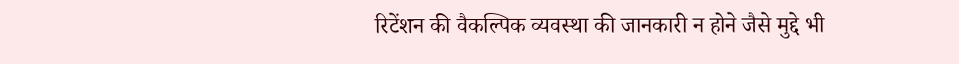रिटेंशन की वैकल्पिक व्यवस्था की जानकारी न होने जैसे मुद्दे भी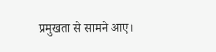प्रमुखता से सामने आए।